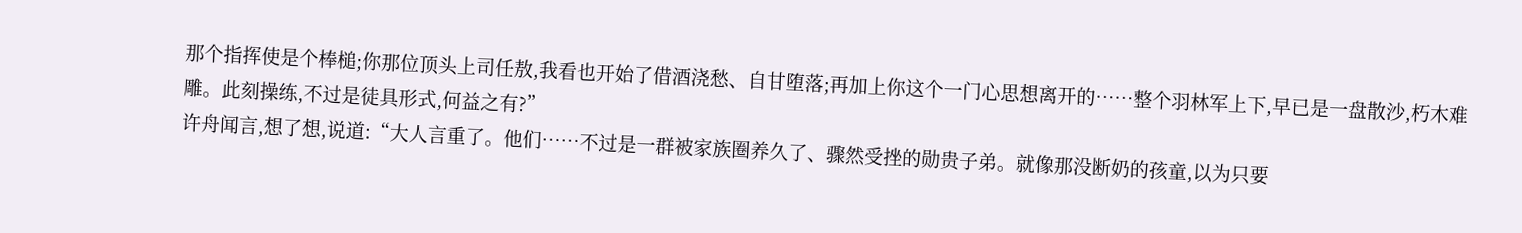那个指挥使是个棒槌;你那位顶头上司任敖,我看也开始了借酒浇愁、自甘堕落;再加上你这个一门心思想离开的……整个羽林军上下,早已是一盘散沙,朽木难雕。此刻操练,不过是徒具形式,何益之有?”
许舟闻言,想了想,说道:“大人言重了。他们……不过是一群被家族圈养久了、骤然受挫的勋贵子弟。就像那没断奶的孩童,以为只要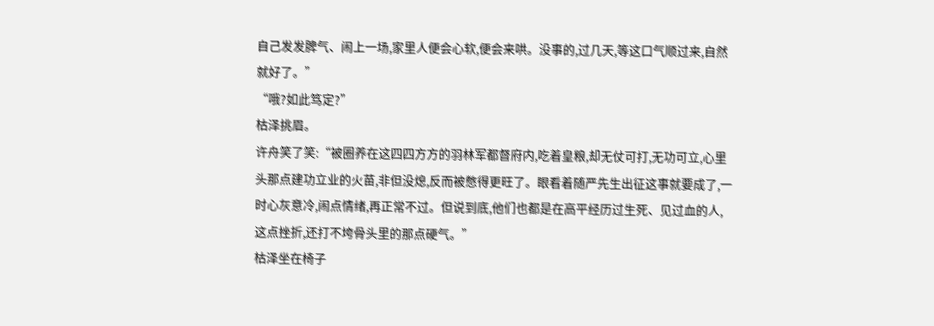自己发发脾气、闹上一场,家里人便会心软,便会来哄。没事的,过几天,等这口气顺过来,自然就好了。”
“哦?如此笃定?”
枯泽挑眉。
许舟笑了笑:“被圈养在这四四方方的羽林军都督府内,吃着皇粮,却无仗可打,无功可立,心里头那点建功立业的火苗,非但没熄,反而被憋得更旺了。眼看着随严先生出征这事就要成了,一时心灰意冷,闹点情绪,再正常不过。但说到底,他们也都是在高平经历过生死、见过血的人,这点挫折,还打不垮骨头里的那点硬气。”
枯泽坐在椅子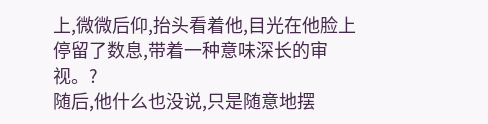上,微微后仰,抬头看着他,目光在他脸上停留了数息,带着一种意味深长的审视。?
随后,他什么也没说,只是随意地摆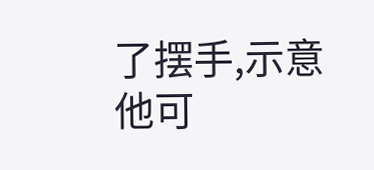了摆手,示意他可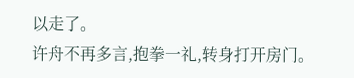以走了。
许舟不再多言,抱拳一礼,转身打开房门。